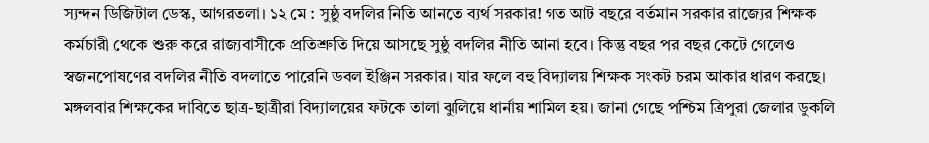স্যন্দন ডিজিটাল ডেস্ক, আগরতলা। ১২ মে : সুষ্ঠু বদলির নিতি আনতে ব্যর্থ সরকার! গত আট বছরে বর্তমান সরকার রাজ্যের শিক্ষক কর্মচারী থেকে শুরু করে রাজ্যবাসীকে প্রতিশ্রুতি দিয়ে আসছে সুষ্ঠু বদলির নীতি আনা হবে। কিন্তু বছর পর বছর কেটে গেলেও স্বজনপোষণের বদলির নীতি বদলাতে পারেনি ডবল ইঞ্জিন সরকার। যার ফলে বহু বিদ্যালয় শিক্ষক সংকট চরম আকার ধারণ করছে। মঙ্গলবার শিক্ষকের দাবিতে ছাত্র-ছাত্রীরা বিদ্যালয়ের ফটকে তালা ঝুলিয়ে ধার্নায় শামিল হয়। জানা গেছে পশ্চিম ত্রিপুরা জেলার ডুকলি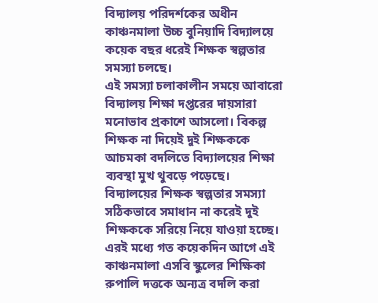বিদ্যালয় পরিদর্শকের অধীন কাঞ্চনমালা উচ্চ বুনিয়াদি বিদ্যালয়ে কয়েক বছর ধরেই শিক্ষক স্বল্পতার সমস্যা চলছে।
এই সমস্যা চলাকালীন সময়ে আবারো বিদ্যালয় শিক্ষা দপ্তরের দায়সারা মনোভাব প্রকাশে আসলো। বিকল্প শিক্ষক না দিয়েই দুই শিক্ষককে আচমকা বদলিতে বিদ্যালয়ের শিক্ষা ব্যবস্থা মুখ থুবড়ে পড়েছে। বিদ্যালয়ের শিক্ষক স্বল্পতার সমস্যা সঠিকভাবে সমাধান না করেই দুই শিক্ষককে সরিয়ে নিয়ে যাওয়া হচ্ছে। এরই মধ্যে গত কয়েকদিন আগে এই কাঞ্চনমালা এসবি স্কুলের শিক্ষিকা রুপালি দত্তকে অন্যত্র বদলি করা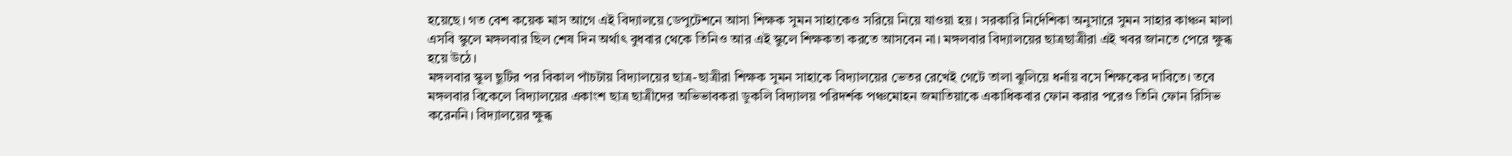হয়েছে। গত বেশ কয়েক মাস আগে এই বিদ্যালয়ে ডেপুটেশনে আসা শিক্ষক সুমন সাহাকেও সরিয়ে নিয়ে যাওয়া হয়। সরকারি নির্দেশিকা অনুসারে সুমন সাহার কাঞ্চন মালা এসবি স্কুলে মঙ্গলবার ছিল শেষ দিন অর্থাৎ বুধবার থেকে তিনিও আর এই স্কুলে শিক্ষকতা করতে আসবেন না। মঙ্গলবার বিদ্যালয়ের ছাত্রছাত্রীরা এই খবর জানতে পেরে ক্ষুব্ধ হয়ে উঠে।
মঙ্গলবার স্কুল ছুটির পর বিকাল পাঁচটায় বিদ্যালয়ের ছাত্র-ছাত্রীরা শিক্ষক সুমন সাহাকে বিদ্যালয়ের ভেতর রেখেই গেটে তালা ঝুলিয়ে ধর্নায় বসে শিক্ষকের দাবিতে। তবে মঙ্গলবার বিকেলে বিদ্যালয়ের একাংশ ছাত্র ছাত্রীদের অভিভাবকরা ডুকলি বিদ্যালয় পরিদর্শক পঞ্চমোহন জমাতিয়াকে একাধিকবার ফোন করার পরেও তিনি ফোন রিসিভ করেননি। বিদ্যালয়ের ক্ষুব্ধ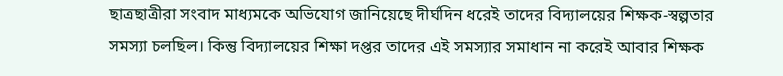ছাত্রছাত্রীরা সংবাদ মাধ্যমকে অভিযোগ জানিয়েছে দীর্ঘদিন ধরেই তাদের বিদ্যালয়ের শিক্ষক-স্বল্পতার সমস্যা চলছিল। কিন্তু বিদ্যালয়ের শিক্ষা দপ্তর তাদের এই সমস্যার সমাধান না করেই আবার শিক্ষক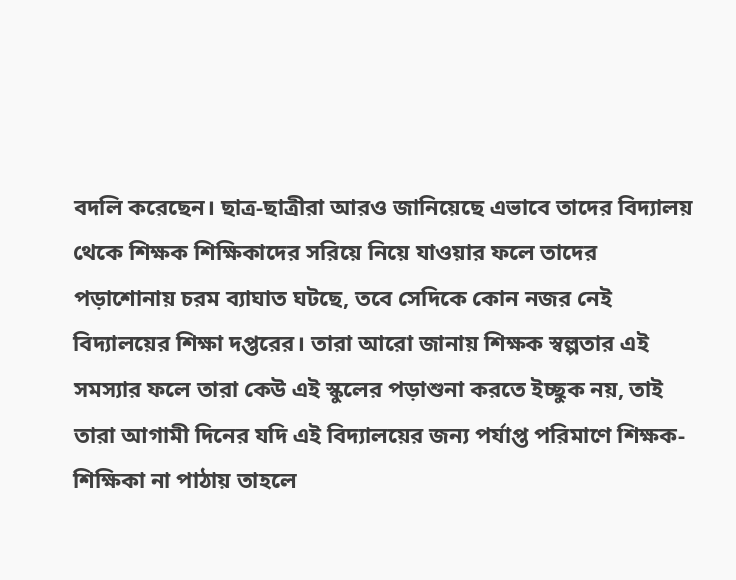বদলি করেছেন। ছাত্র-ছাত্রীরা আরও জানিয়েছে এভাবে তাদের বিদ্যালয় থেকে শিক্ষক শিক্ষিকাদের সরিয়ে নিয়ে যাওয়ার ফলে তাদের পড়াশোনায় চরম ব্যাঘাত ঘটছে, তবে সেদিকে কোন নজর নেই বিদ্যালয়ের শিক্ষা দপ্তরের। তারা আরো জানায় শিক্ষক স্বল্পতার এই সমস্যার ফলে তারা কেউ এই স্কুলের পড়াশুনা করতে ইচ্ছুক নয়, তাই তারা আগামী দিনের যদি এই বিদ্যালয়ের জন্য পর্যাপ্ত পরিমাণে শিক্ষক-শিক্ষিকা না পাঠায় তাহলে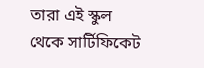তারা এই স্কুল থেকে সার্টিফিকেট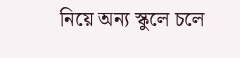নিয়ে অন্য স্কুলে চলে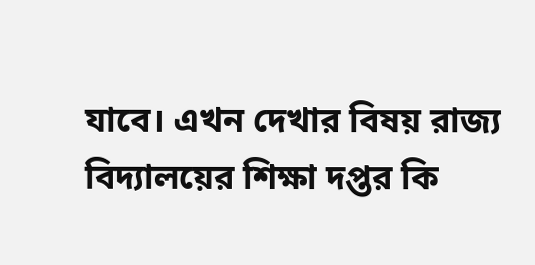যাবে। এখন দেখার বিষয় রাজ্য বিদ্যালয়ের শিক্ষা দপ্তর কি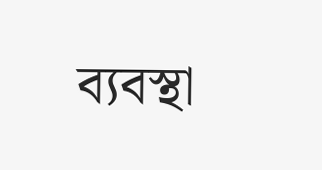ব্যবস্থা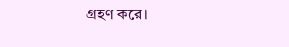গ্রহণ করে।